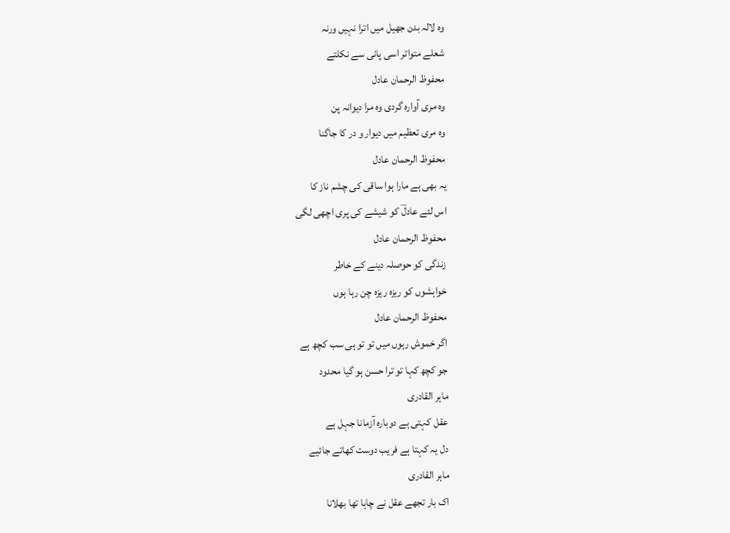وہ لالہ بدن جھیل میں اترا نہیں ورنہ
شعلے متواتر اسی پانی سے نکلتے
محفوظ الرحمان عادل
وہ مری آوارہ گردی وہ مرا دیوانہ پن
وہ مری تعظیم میں دیوار و در کا جاگنا
محفوظ الرحمان عادل
یہ بھی ہے مارا ہوا ساقی کی چشم ناز کا
اس لئے عادلؔ کو شیشے کی پری اچھی لگی
محفوظ الرحمان عادل
زندگی کو حوصلہ دینے کے خاطر
خواہشوں کو ریزہ ریزہ چن رہا ہوں
محفوظ الرحمان عادل
اگر خموش رہوں میں تو تو ہی سب کچھ ہے
جو کچھ کہا تو ترا حسن ہو گیا محدود
ماہر القادری
عقل کہتی ہے دوبارہ آزمانا جہل ہے
دل یہ کہتا ہے فریب دوست کھاتے جائیے
ماہر القادری
اک بار تجھے عقل نے چاہا تھا بھلانا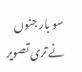سو بار جنوں نے تری تصویر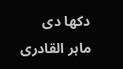دکھا دی
ماہر القادری